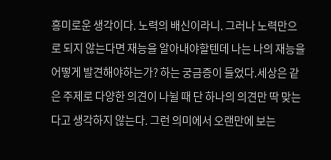흥미로운 생각이다. 노력의 배신이라니. 그러나 노력만으로 되지 않는다면 재능을 알아내야할텐데 나는 나의 재능을 어떻게 발견해야하는가? 하는 궁금증이 들었다.세상은 같은 주제로 다양한 의견이 나뉠 때 단 하나의 의견만 딱 맞는다고 생각하지 않는다. 그런 의미에서 오랜만에 보는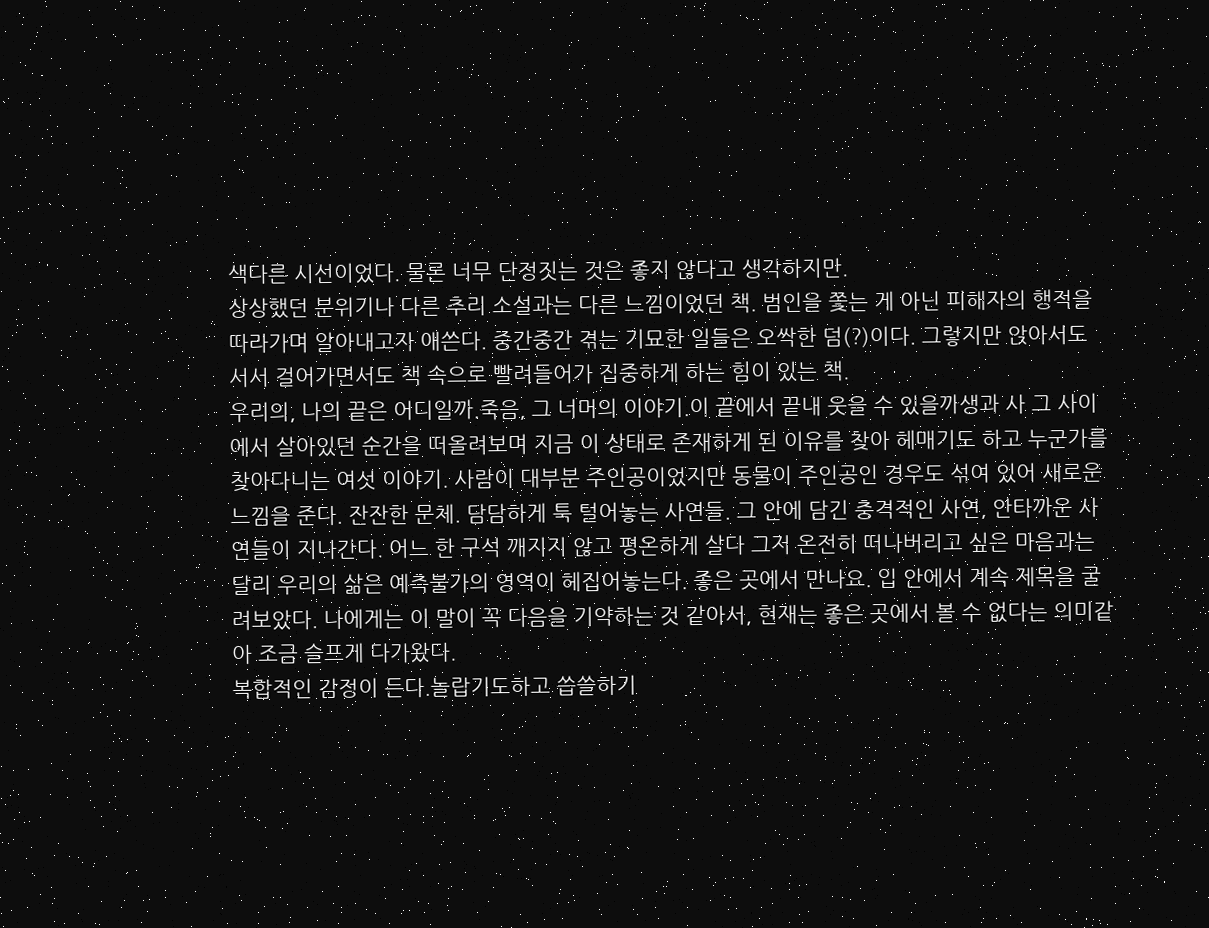색다른 시선이었다. 물론 너무 단정짓는 것은 좋지 않다고 생각하지만.
상상했던 분위기나 다른 추리 소설과는 다른 느낌이었던 책. 범인을 쫓는 게 아닌 피해자의 행적을 따라가며 알아내고자 애쓴다. 중간중간 겪는 기묘한 일들은 오싹한 덤(?)이다. 그렇지만 앉아서도 서서 걸어가면서도 책 속으로 빨려들어가 집중하게 하는 힘이 있는 책.
우리의, 나의 끝은 어디일까.죽음, 그 너머의 이야기.이 끝에서 끝내 웃을 수 있을까생과 사 그 사이에서 살아있던 순간을 떠올려보며 지금 이 상태로 존재하게 된 이유를 찾아 헤매기도 하고 누군가를 찾아다니는 여섯 이야기. 사람이 대부분 주인공이었지만 동물이 주인공인 경우도 섞여 있어 새로운 느낌을 준다. 잔잔한 문체. 담담하게 툭 털어놓는 사연들. 그 안에 담긴 충격적인 사연, 안타까운 사연들이 지나간다. 어느 한 구석 깨지지 않고 평온하게 살다 그저 온전히 떠나버리고 싶은 마음과는 달리 우리의 삶은 예측불가의 영역이 헤집어놓는다. 좋은 곳에서 만나요. 입 안에서 계속 제목을 굴려보았다. 나에게는 이 말이 꼭 다음을 기약하는 것 같아서, 현재는 좋은 곳에서 볼 수 없다는 의미같아 조금 슬프게 다가왔다.
복합적인 감정이 든다.놀랍기도하고 씁쓸하기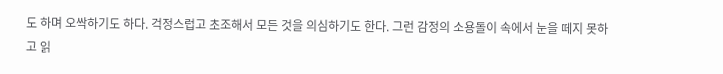도 하며 오싹하기도 하다. 걱정스럽고 초조해서 모든 것을 의심하기도 한다. 그런 감정의 소용돌이 속에서 눈을 떼지 못하고 읽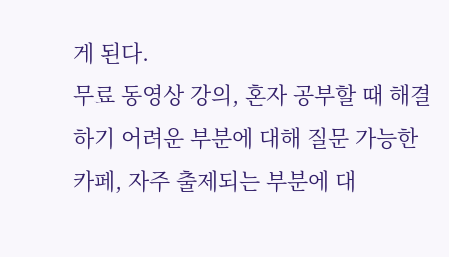게 된다.
무료 동영상 강의, 혼자 공부할 때 해결하기 어려운 부분에 대해 질문 가능한 카페, 자주 출제되는 부분에 대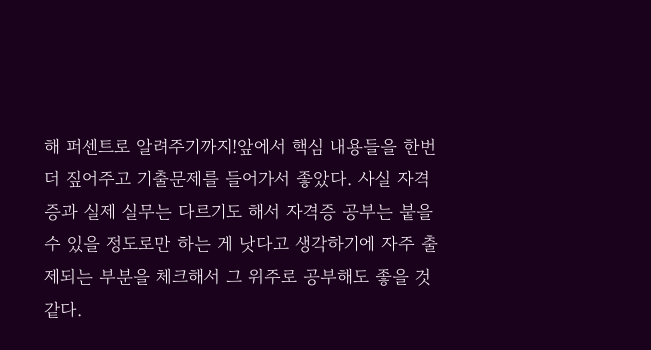해 퍼센트로 알려주기까지!앞에서 핵심 내용들을 한번더 짚어주고 기출문제를 들어가서 좋았다. 사실 자격증과 실제 실무는 다르기도 해서 자격증 공부는 붙을 수 있을 정도로만 하는 게 낫다고 생각하기에 자주 출제되는 부분을 체크해서 그 위주로 공부해도 좋을 것 같다.